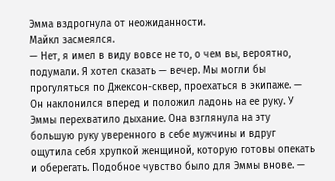Эмма вздрогнула от неожиданности.
Майкл засмеялся.
— Нет, я имел в виду вовсе не то, о чем вы, вероятно, подумали. Я хотел сказать — вечер. Мы могли бы прогуляться по Джексон-сквер, проехаться в экипаже. — Он наклонился вперед и положил ладонь на ее руку. У Эммы перехватило дыхание. Она взглянула на эту большую руку уверенного в себе мужчины и вдруг ощутила себя хрупкой женщиной, которую готовы опекать и оберегать. Подобное чувство было для Эммы внове. —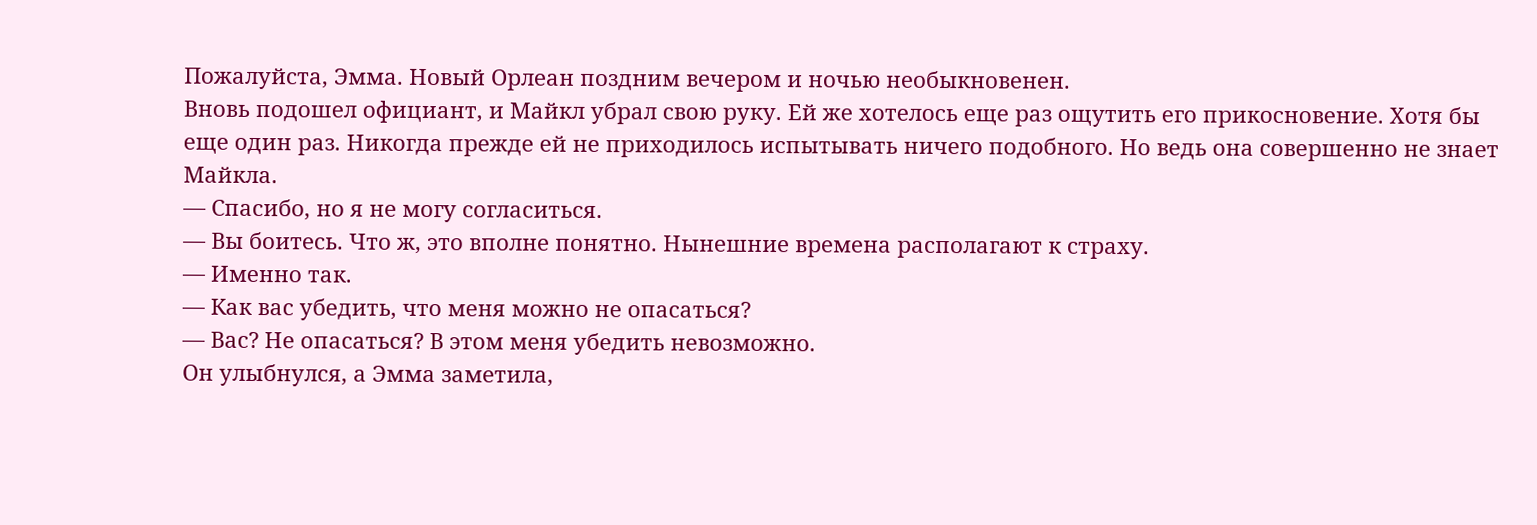Пожалуйста, Эмма. Новый Орлеан поздним вечером и ночью необыкновенен.
Вновь подошел официант, и Майкл убрал свою руку. Ей же хотелось еще раз ощутить его прикосновение. Хотя бы еще один раз. Никогда прежде ей не приходилось испытывать ничего подобного. Но ведь она совершенно не знает Майкла.
— Спасибо, но я не могу согласиться.
— Вы боитесь. Что ж, это вполне понятно. Нынешние времена располагают к страху.
— Именно так.
— Как вас убедить, что меня можно не опасаться?
— Вас? Не опасаться? В этом меня убедить невозможно.
Он улыбнулся, а Эмма заметила,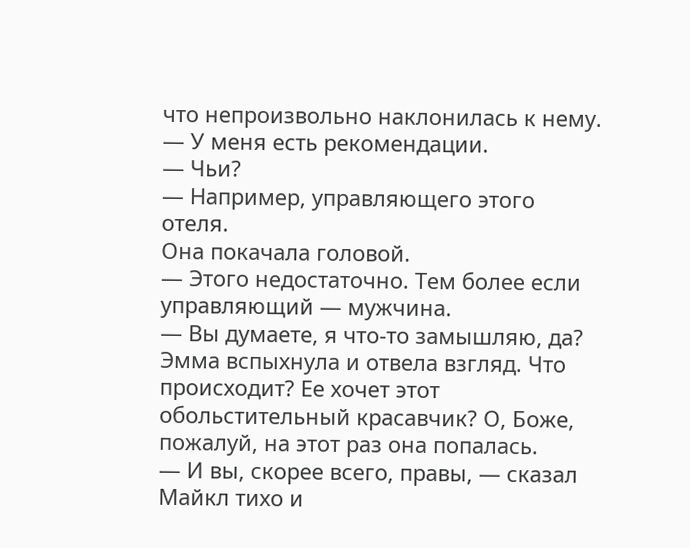что непроизвольно наклонилась к нему.
— У меня есть рекомендации.
— Чьи?
— Например, управляющего этого отеля.
Она покачала головой.
— Этого недостаточно. Тем более если управляющий — мужчина.
— Вы думаете, я что-то замышляю, да?
Эмма вспыхнула и отвела взгляд. Что происходит? Ее хочет этот обольстительный красавчик? О, Боже, пожалуй, на этот раз она попалась.
— И вы, скорее всего, правы, — сказал Майкл тихо и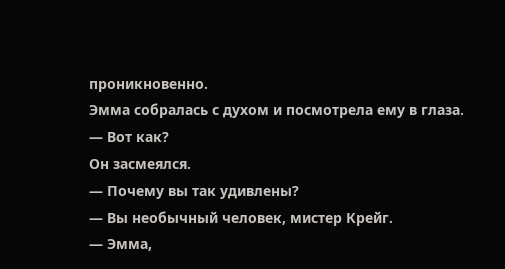проникновенно.
Эмма собралась с духом и посмотрела ему в глаза.
— Вот как?
Он засмеялся.
— Почему вы так удивлены?
— Вы необычный человек, мистер Крейг.
— Эмма,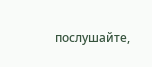послушайте,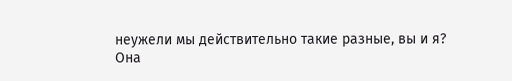неужели мы действительно такие разные, вы и я?
Она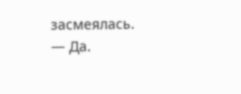засмеялась.
— Да.